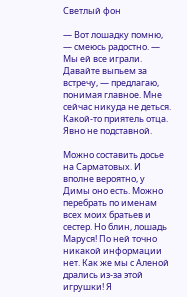Светлый фон

— Вот лошадку помню, — смеюсь радостно. — Мы ей все играли. Давайте выпьем за встречу, — предлагаю, понимая главное. Мне сейчас никуда не деться. Какой-то приятель отца. Явно не подставной.

Можно составить досье на Сарматовых. И вполне вероятно, у Димы оно есть. Можно перебрать по именам всех моих братьев и сестер. Но блин, лошадь Маруся! По ней точно никакой информации нет. Как же мы с Аленой дрались из-за этой игрушки! Я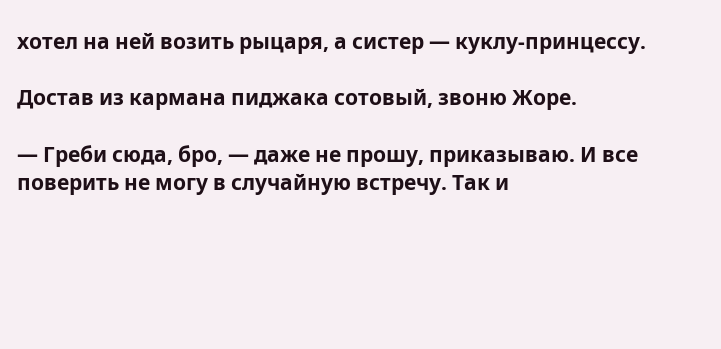хотел на ней возить рыцаря, а систер — куклу-принцессу.

Достав из кармана пиджака сотовый, звоню Жоре.

— Греби сюда, бро, — даже не прошу, приказываю. И все поверить не могу в случайную встречу. Так и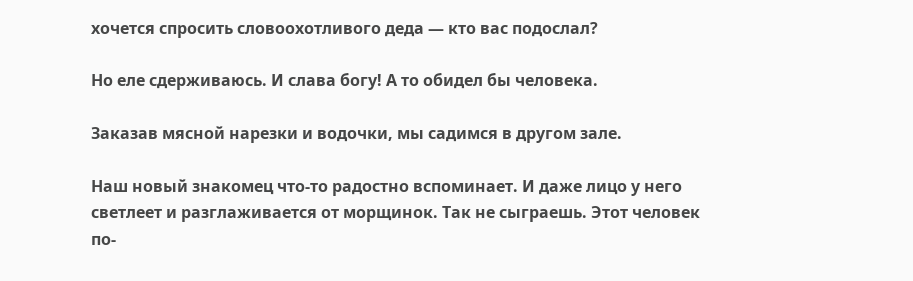хочется спросить словоохотливого деда — кто вас подослал?

Но еле сдерживаюсь. И слава богу! А то обидел бы человека.

Заказав мясной нарезки и водочки, мы садимся в другом зале.

Наш новый знакомец что-то радостно вспоминает. И даже лицо у него светлеет и разглаживается от морщинок. Так не сыграешь. Этот человек по-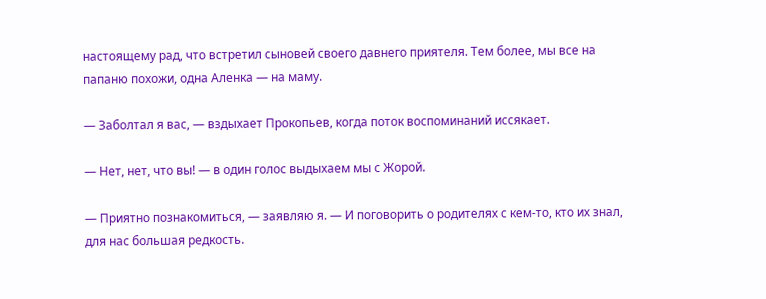настоящему рад, что встретил сыновей своего давнего приятеля. Тем более, мы все на папаню похожи, одна Аленка — на маму.

— Заболтал я вас, — вздыхает Прокопьев, когда поток воспоминаний иссякает.

— Нет, нет, что вы! — в один голос выдыхаем мы с Жорой.

— Приятно познакомиться, — заявляю я. — И поговорить о родителях с кем-то, кто их знал, для нас большая редкость.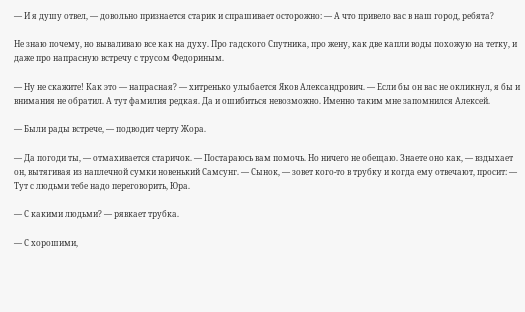— И я душу отвел, — довольно признается старик и спрашивает осторожно: — А что привело вас в наш город, ребята?

Не знаю почему, но вываливаю все как на духу. Про гадского Спутника, про жену, как две капли воды похожую на тетку, и даже про напрасную встречу с трусом Федориным.

— Ну не скажите! Как это — напрасная? — хитренько улыбается Яков Александрович. — Если бы он вас не окликнул, я бы и внимания не обратил. А тут фамилия редкая. Да и ошибиться невозможно. Именно таким мне запомнился Алексей.

— Были рады встрече, — подводит черту Жора.

— Да погоди ты, — отмахивается старичок. — Постараюсь вам помочь. Но ничего не обещаю. Знаете оно как, — вздыхает он, вытягивая из наплечной сумки новенький Самсунг. — Сынок, — зовет кого-то в трубку и когда ему отвечают, просит: — Тут с людьми тебе надо переговорить, Юра.

— С какими людьми? — рявкает трубка.

— С хорошими,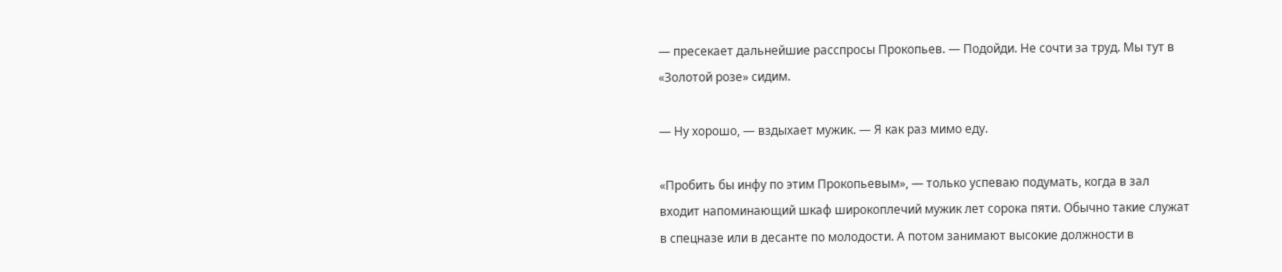— пресекает дальнейшие расспросы Прокопьев. — Подойди. Не сочти за труд. Мы тут в «Золотой розе» сидим.

— Ну хорошо, — вздыхает мужик. — Я как раз мимо еду.

«Пробить бы инфу по этим Прокопьевым», — только успеваю подумать, когда в зал входит напоминающий шкаф широкоплечий мужик лет сорока пяти. Обычно такие служат в спецназе или в десанте по молодости. А потом занимают высокие должности в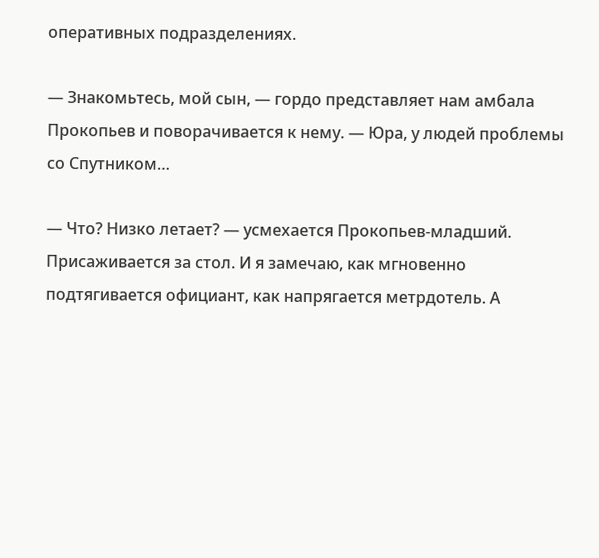оперативных подразделениях.

— Знакомьтесь, мой сын, — гордо представляет нам амбала Прокопьев и поворачивается к нему. — Юра, у людей проблемы со Спутником…

— Что? Низко летает? — усмехается Прокопьев-младший. Присаживается за стол. И я замечаю, как мгновенно подтягивается официант, как напрягается метрдотель. А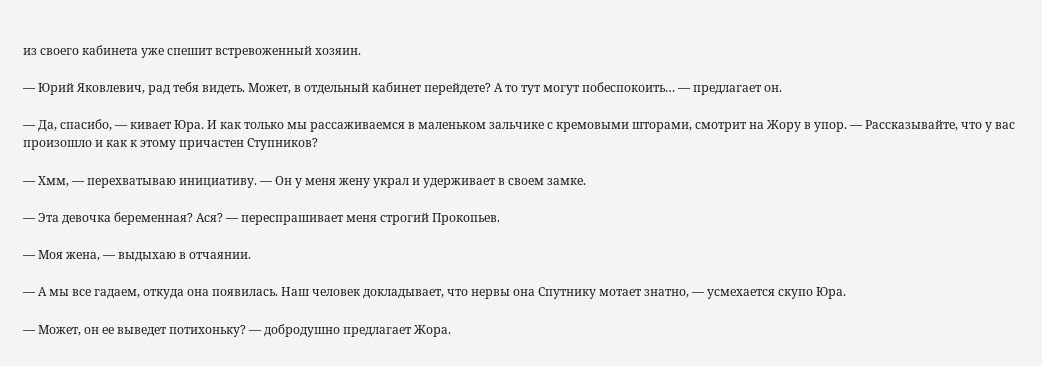из своего кабинета уже спешит встревоженный хозяин.

— Юрий Яковлевич, рад тебя видеть. Может, в отдельный кабинет перейдете? А то тут могут побеспокоить… — предлагает он.

— Да, спасибо, — кивает Юра. И как только мы рассаживаемся в маленьком зальчике с кремовыми шторами, смотрит на Жору в упор. — Рассказывайте, что у вас произошло и как к этому причастен Ступников?

— Хмм, — перехватываю инициативу. — Он у меня жену украл и удерживает в своем замке.

— Эта девочка беременная? Ася? — переспрашивает меня строгий Прокопьев.

— Моя жена, — выдыхаю в отчаянии.

— А мы все гадаем, откуда она появилась. Наш человек докладывает, что нервы она Спутнику мотает знатно, — усмехается скупо Юра.

— Может, он ее выведет потихоньку? — добродушно предлагает Жора.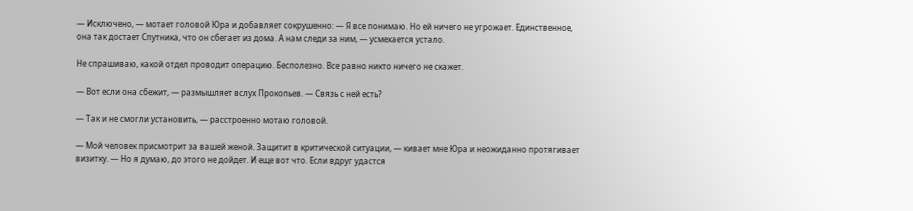— Исключено, — мотает головой Юра и добавляет сокрушенно: — Я все понимаю. Но ей ничего не угрожает. Единственное, она так достает Спутника, что он сбегает из дома. А нам следи за ним, — усмехается устало.

Не спрашиваю, какой отдел проводит операцию. Бесполезно. Все равно никто ничего не скажет.

— Вот если она сбежит, — размышляет вслух Прокопьев. — Связь с ней есть?

— Так и не смогли установить, — расстроенно мотаю головой.

— Мой человек присмотрит за вашей женой. Защитит в критической ситуации, — кивает мне Юра и неожиданно протягивает визитку. — Но я думаю, до этого не дойдет. И еще вот что. Если вдруг удастся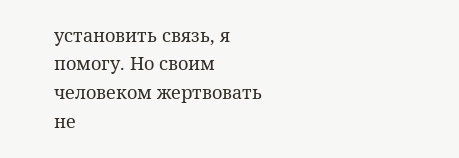установить связь, я помогу. Но своим человеком жертвовать не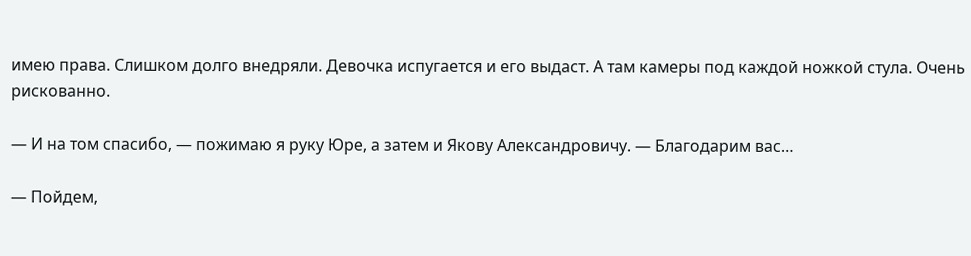имею права. Слишком долго внедряли. Девочка испугается и его выдаст. А там камеры под каждой ножкой стула. Очень рискованно.

— И на том спасибо, — пожимаю я руку Юре, а затем и Якову Александровичу. — Благодарим вас…

— Пойдем,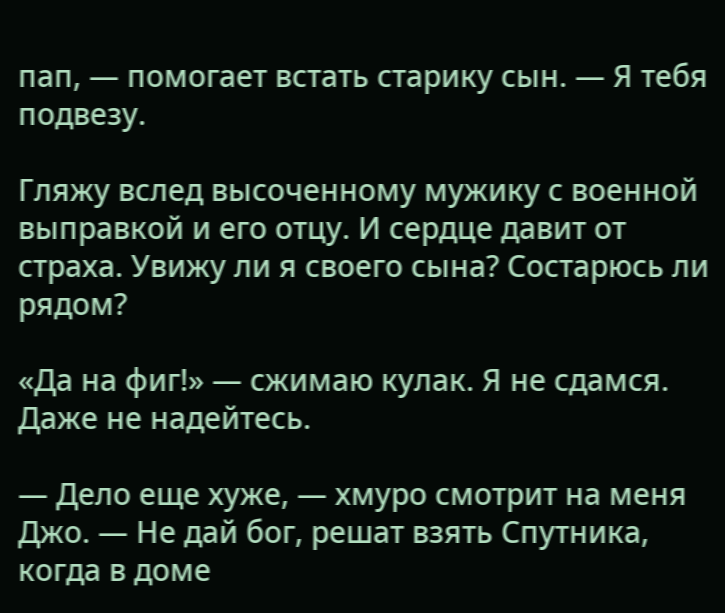пап, — помогает встать старику сын. — Я тебя подвезу.

Гляжу вслед высоченному мужику с военной выправкой и его отцу. И сердце давит от страха. Увижу ли я своего сына? Состарюсь ли рядом?

«Да на фиг!» — сжимаю кулак. Я не сдамся. Даже не надейтесь.

— Дело еще хуже, — хмуро смотрит на меня Джо. — Не дай бог, решат взять Спутника, когда в доме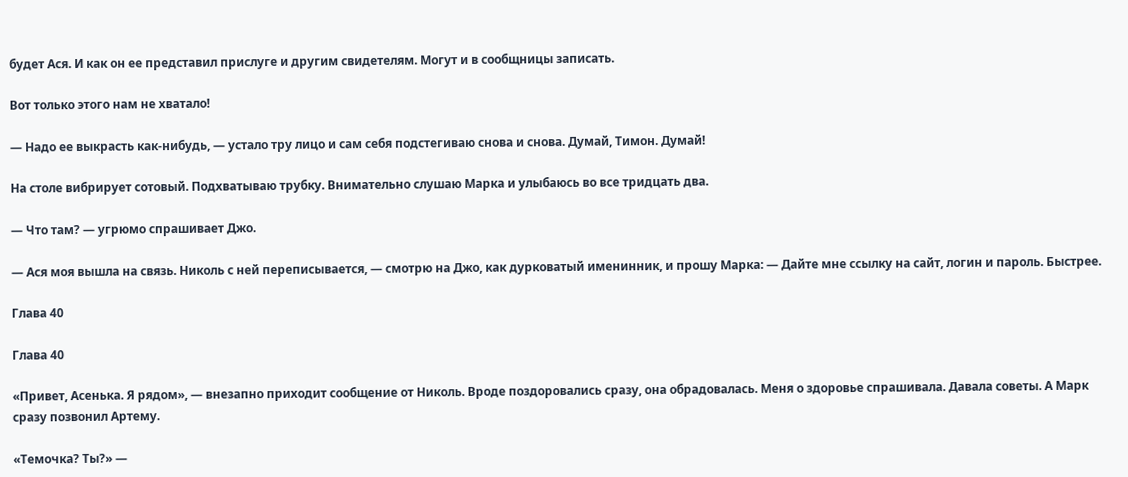будет Ася. И как он ее представил прислуге и другим свидетелям. Могут и в сообщницы записать.

Вот только этого нам не хватало!

— Надо ее выкрасть как-нибудь, — устало тру лицо и сам себя подстегиваю снова и снова. Думай, Тимон. Думай!

На столе вибрирует сотовый. Подхватываю трубку. Внимательно слушаю Марка и улыбаюсь во все тридцать два.

— Что там? — угрюмо спрашивает Джо.

— Ася моя вышла на связь. Николь с ней переписывается, — смотрю на Джо, как дурковатый именинник, и прошу Марка: — Дайте мне ссылку на сайт, логин и пароль. Быстрее.

Глава 40

Глава 40

«Привет, Асенька. Я рядом», — внезапно приходит сообщение от Николь. Вроде поздоровались сразу, она обрадовалась. Меня о здоровье спрашивала. Давала советы. А Марк сразу позвонил Артему.

«Темочка? Ты?» —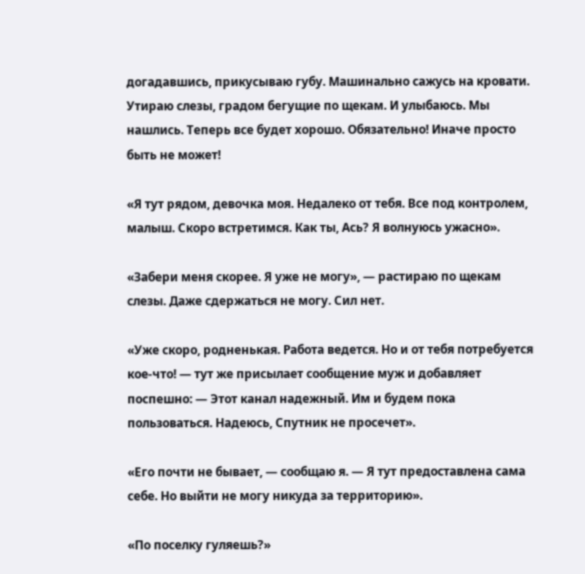догадавшись, прикусываю губу. Машинально сажусь на кровати. Утираю слезы, градом бегущие по щекам. И улыбаюсь. Мы нашлись. Теперь все будет хорошо. Обязательно! Иначе просто быть не может!

«Я тут рядом, девочка моя. Недалеко от тебя. Все под контролем, малыш. Скоро встретимся. Как ты, Ась? Я волнуюсь ужасно».

«Забери меня скорее. Я уже не могу», — растираю по щекам слезы. Даже сдержаться не могу. Сил нет.

«Уже скоро, родненькая. Работа ведется. Но и от тебя потребуется кое-что! — тут же присылает сообщение муж и добавляет поспешно: — Этот канал надежный. Им и будем пока пользоваться. Надеюсь, Спутник не просечет».

«Его почти не бывает, — сообщаю я. — Я тут предоставлена сама себе. Но выйти не могу никуда за территорию».

«По поселку гуляешь?»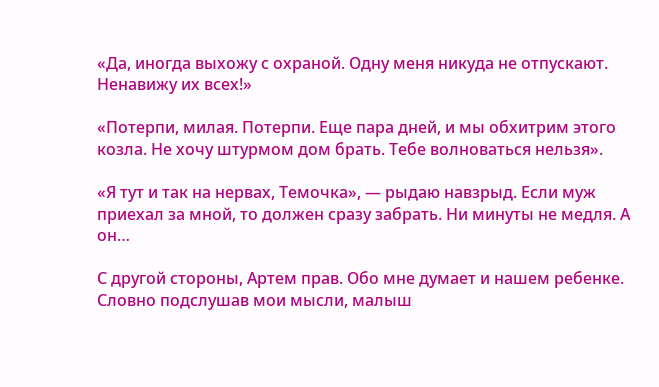«Да, иногда выхожу с охраной. Одну меня никуда не отпускают. Ненавижу их всех!»

«Потерпи, милая. Потерпи. Еще пара дней, и мы обхитрим этого козла. Не хочу штурмом дом брать. Тебе волноваться нельзя».

«Я тут и так на нервах, Темочка», — рыдаю навзрыд. Если муж приехал за мной, то должен сразу забрать. Ни минуты не медля. А он…

С другой стороны, Артем прав. Обо мне думает и нашем ребенке. Словно подслушав мои мысли, малыш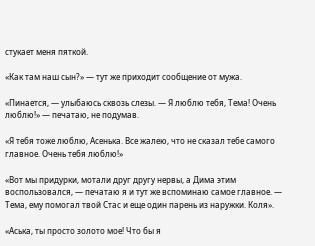стукает меня пяткой.

«Как там наш сын?» — тут же приходит сообщение от мужа.

«Пинается, — улыбаюсь сквозь слезы. — Я люблю тебя, Тема! Очень люблю!» — печатаю, не подумав.

«Я тебя тоже люблю, Асенька. Все жалею, что не сказал тебе самого главное. Очень тебя люблю!»

«Вот мы придурки, мотали друг другу нервы, а Дима этим воспользовался, — печатаю я и тут же вспоминаю самое главное. — Тема, ему помогал твой Стас и еще один парень из наружки. Коля».

«Аська, ты просто золото мое! Что бы я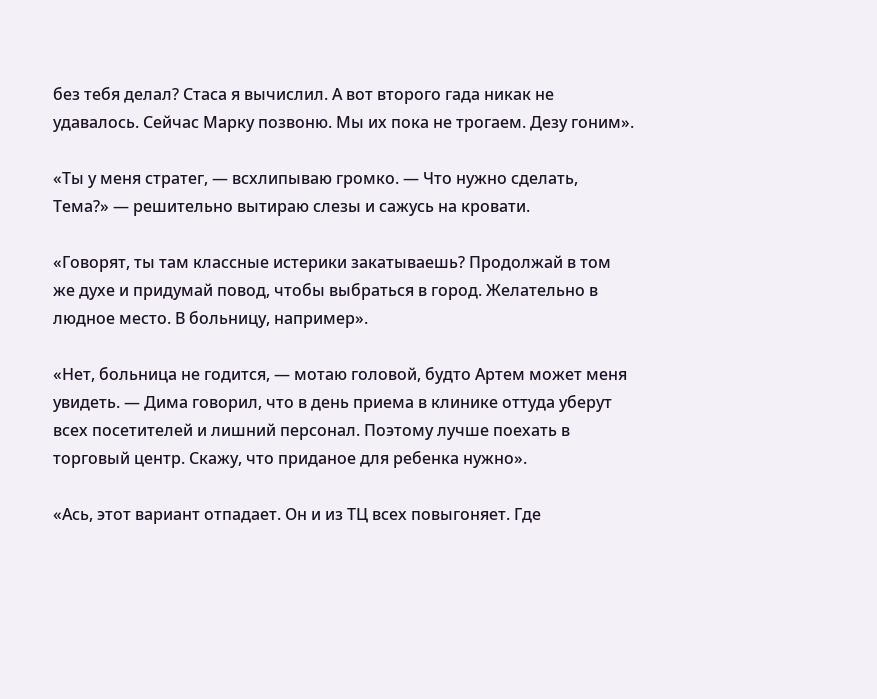без тебя делал? Стаса я вычислил. А вот второго гада никак не удавалось. Сейчас Марку позвоню. Мы их пока не трогаем. Дезу гоним».

«Ты у меня стратег, — всхлипываю громко. — Что нужно сделать, Тема?» — решительно вытираю слезы и сажусь на кровати.

«Говорят, ты там классные истерики закатываешь? Продолжай в том же духе и придумай повод, чтобы выбраться в город. Желательно в людное место. В больницу, например».

«Нет, больница не годится, — мотаю головой, будто Артем может меня увидеть. — Дима говорил, что в день приема в клинике оттуда уберут всех посетителей и лишний персонал. Поэтому лучше поехать в торговый центр. Скажу, что приданое для ребенка нужно».

«Ась, этот вариант отпадает. Он и из ТЦ всех повыгоняет. Где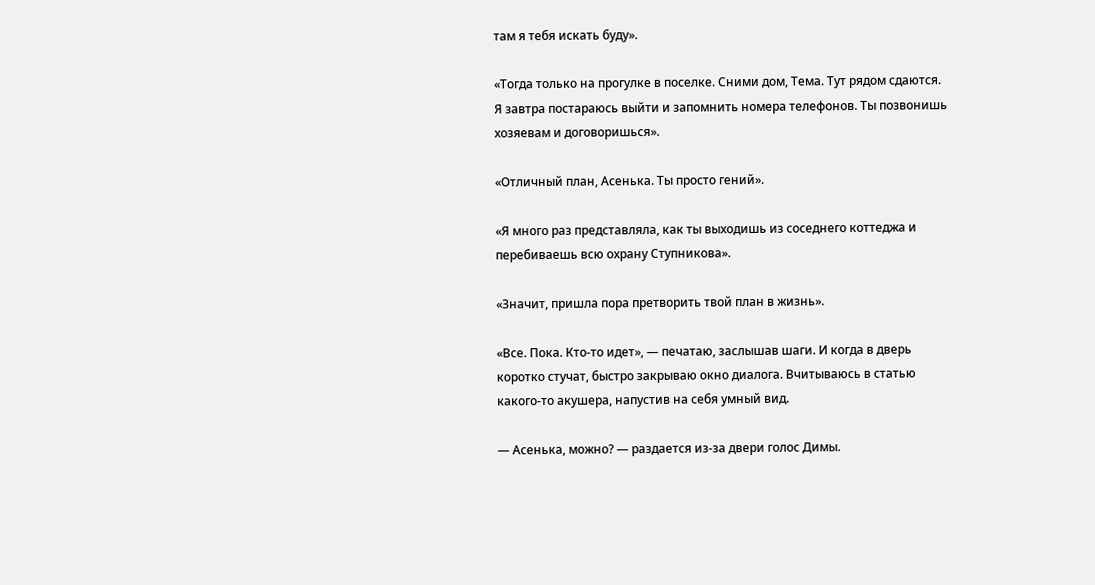там я тебя искать буду».

«Тогда только на прогулке в поселке. Сними дом, Тема. Тут рядом сдаются. Я завтра постараюсь выйти и запомнить номера телефонов. Ты позвонишь хозяевам и договоришься».

«Отличный план, Асенька. Ты просто гений».

«Я много раз представляла, как ты выходишь из соседнего коттеджа и перебиваешь всю охрану Ступникова».

«Значит, пришла пора претворить твой план в жизнь».

«Все. Пока. Кто-то идет», — печатаю, заслышав шаги. И когда в дверь коротко стучат, быстро закрываю окно диалога. Вчитываюсь в статью какого-то акушера, напустив на себя умный вид.

— Асенька, можно? — раздается из-за двери голос Димы.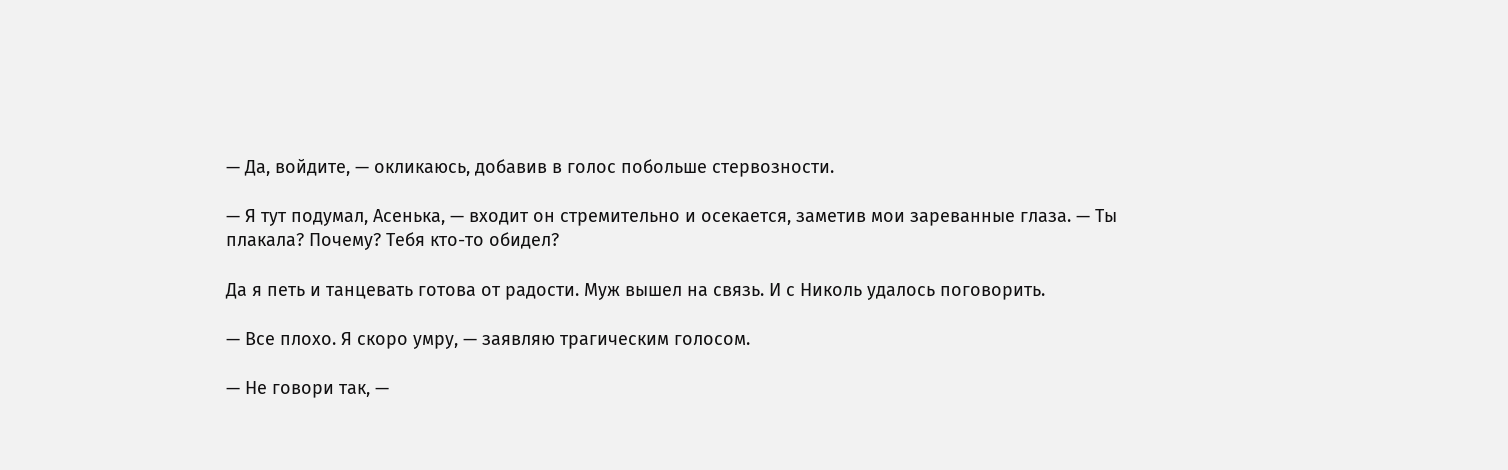— Да, войдите, — окликаюсь, добавив в голос побольше стервозности.

— Я тут подумал, Асенька, — входит он стремительно и осекается, заметив мои зареванные глаза. — Ты плакала? Почему? Тебя кто-то обидел?

Да я петь и танцевать готова от радости. Муж вышел на связь. И с Николь удалось поговорить.

— Все плохо. Я скоро умру, — заявляю трагическим голосом.

— Не говори так, —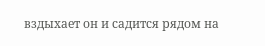вздыхает он и садится рядом на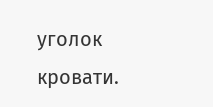уголок кровати.